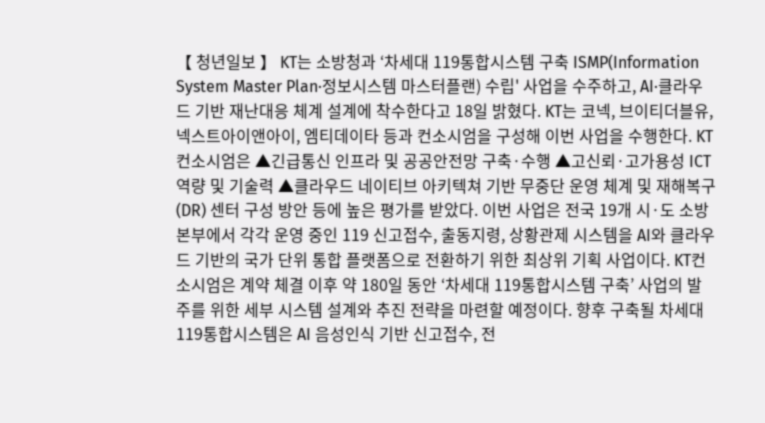【 청년일보 】 KT는 소방청과 ‘차세대 119통합시스템 구축 ISMP(Information System Master Plan·정보시스템 마스터플랜) 수립' 사업을 수주하고, AI·클라우드 기반 재난대응 체계 설계에 착수한다고 18일 밝혔다. KT는 코넥, 브이티더블유, 넥스트아이앤아이, 엠티데이타 등과 컨소시엄을 구성해 이번 사업을 수행한다. KT컨소시엄은 ▲긴급통신 인프라 및 공공안전망 구축·수행 ▲고신뢰·고가용성 ICT 역량 및 기술력 ▲클라우드 네이티브 아키텍쳐 기반 무중단 운영 체계 및 재해복구(DR) 센터 구성 방안 등에 높은 평가를 받았다. 이번 사업은 전국 19개 시·도 소방본부에서 각각 운영 중인 119 신고접수, 출동지령, 상황관제 시스템을 AI와 클라우드 기반의 국가 단위 통합 플랫폼으로 전환하기 위한 최상위 기획 사업이다. KT컨소시엄은 계약 체결 이후 약 180일 동안 ‘차세대 119통합시스템 구축’ 사업의 발주를 위한 세부 시스템 설계와 추진 전략을 마련할 예정이다. 향후 구축될 차세대 119통합시스템은 AI 음성인식 기반 신고접수, 전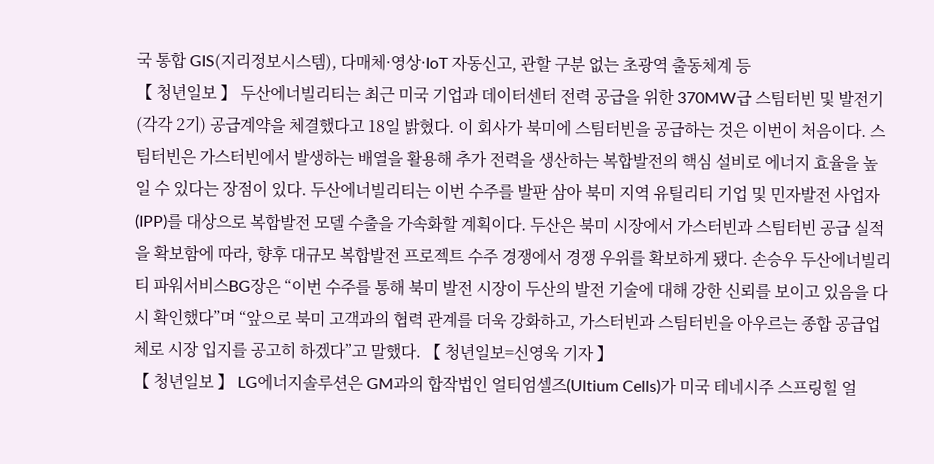국 통합 GIS(지리정보시스템), 다매체·영상·IoT 자동신고, 관할 구분 없는 초광역 출동체계 등
【 청년일보 】 두산에너빌리티는 최근 미국 기업과 데이터센터 전력 공급을 위한 370MW급 스팀터빈 및 발전기(각각 2기) 공급계약을 체결했다고 18일 밝혔다. 이 회사가 북미에 스팀터빈을 공급하는 것은 이번이 처음이다. 스팀터빈은 가스터빈에서 발생하는 배열을 활용해 추가 전력을 생산하는 복합발전의 핵심 설비로 에너지 효율을 높일 수 있다는 장점이 있다. 두산에너빌리티는 이번 수주를 발판 삼아 북미 지역 유틸리티 기업 및 민자발전 사업자(IPP)를 대상으로 복합발전 모델 수출을 가속화할 계획이다. 두산은 북미 시장에서 가스터빈과 스팀터빈 공급 실적을 확보함에 따라, 향후 대규모 복합발전 프로젝트 수주 경쟁에서 경쟁 우위를 확보하게 됐다. 손승우 두산에너빌리티 파워서비스BG장은 “이번 수주를 통해 북미 발전 시장이 두산의 발전 기술에 대해 강한 신뢰를 보이고 있음을 다시 확인했다”며 “앞으로 북미 고객과의 협력 관계를 더욱 강화하고, 가스터빈과 스팀터빈을 아우르는 종합 공급업체로 시장 입지를 공고히 하겠다”고 말했다. 【 청년일보=신영욱 기자 】
【 청년일보 】 LG에너지솔루션은 GM과의 합작법인 얼티엄셀즈(Ultium Cells)가 미국 테네시주 스프링힐 얼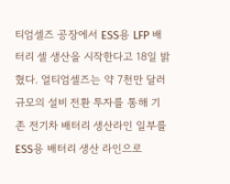티엄셀즈 공장에서 ESS용 LFP 배터리 셀 생산을 시작한다고 18일 밝혔다. 얼티엄셀즈는 약 7천만 달러 규모의 설비 전환 투자를 통해 기존 전기차 배터리 생산라인 일부를 ESS용 배터리 생산 라인으로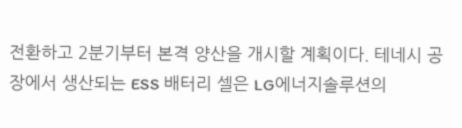전환하고 2분기부터 본격 양산을 개시할 계획이다. 테네시 공장에서 생산되는 ESS 배터리 셀은 LG에너지솔루션의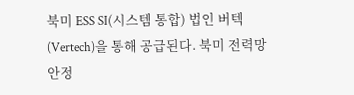북미 ESS SI(시스템 통합) 법인 버텍(Vertech)을 통해 공급된다. 북미 전력망 안정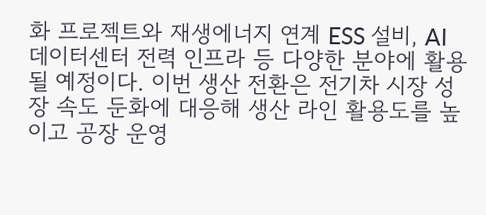화 프로젝트와 재생에너지 연계 ESS 설비, AI 데이터센터 전력 인프라 등 다양한 분야에 활용될 예정이다. 이번 생산 전환은 전기차 시장 성장 속도 둔화에 대응해 생산 라인 활용도를 높이고 공장 운영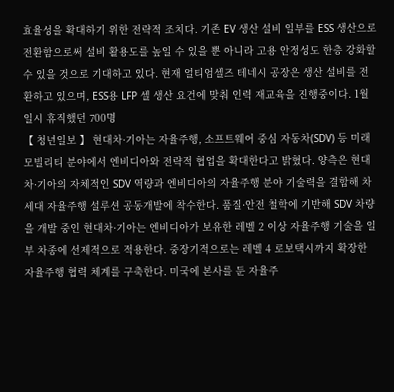효율성을 확대하기 위한 전략적 조치다. 기존 EV 생산 설비 일부를 ESS 생산으로 전환함으로써 설비 활용도를 높일 수 있을 뿐 아니라 고용 안정성도 한층 강화할 수 있을 것으로 기대하고 있다. 현재 얼티엄셀즈 테네시 공장은 생산 설비를 전환하고 있으며, ESS용 LFP 셀 생산 요건에 맞춰 인력 재교육을 진행중이다. 1월 일시 휴직했던 700명
【 청년일보 】 현대차·기아는 자율주행, 소프트웨어 중심 자동차(SDV) 등 미래 모빌리티 분야에서 엔비디아와 전략적 협업을 확대한다고 밝혔다. 양측은 현대차·기아의 자체적인 SDV 역량과 엔비디아의 자율주행 분야 기술력을 결합해 차세대 자율주행 설루션 공동개발에 착수한다. 품질·안전 철학에 기반해 SDV 차량을 개발 중인 현대차·기아는 엔비디아가 보유한 레벨 2 이상 자율주행 기술을 일부 차종에 선제적으로 적용한다. 중장기적으로는 레벨 4 로보택시까지 확장한 자율주행 협력 체계를 구축한다. 미국에 본사를 둔 자율주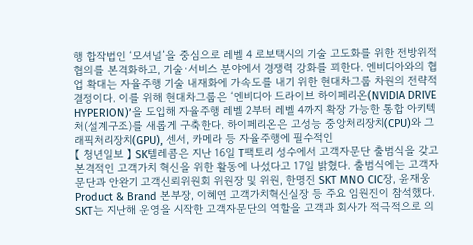행 합작법인 ‘모셔널’을 중심으로 레벨 4 로보택시의 기술 고도화를 위한 전방위적 협의를 본격화하고, 기술·서비스 분야에서 경쟁력 강화를 꾀한다. 엔비디아와의 협업 확대는 자율주행 기술 내재화에 가속도를 내기 위한 현대차그룹 차원의 전략적 결정이다. 이를 위해 현대차그룹은 ‘엔비디아 드라이브 하이페리온(NVIDIA DRIVE HYPERION)’을 도입해 자율주행 레벨 2부터 레벨 4까지 확장 가능한 통합 아키텍처(설계구조)를 새롭게 구축한다. 하이페리온은 고성능 중앙처리장치(CPU)와 그래픽처리장치(GPU), 센서, 카메라 등 자율주행에 필수적인
【 청년일보 】 SK텔레콤은 지난 16일 T팩토리 성수에서 고객자문단 출범식을 갖고 본격적인 고객가치 혁신을 위한 활동에 나섰다고 17일 밝혔다. 출범식에는 고객자문단과 안완기 고객신뢰위원회 위원장 및 위원, 한명진 SKT MNO CIC장, 윤재웅 Product & Brand 본부장, 이혜연 고객가치혁신실장 등 주요 임원진이 참석했다. SKT는 지난해 운영을 시작한 고객자문단의 역할을 고객과 회사가 적극적으로 의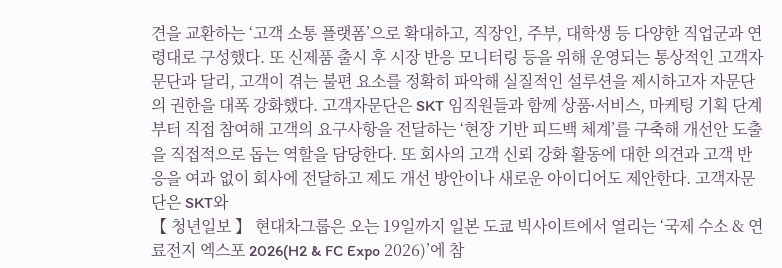견을 교환하는 ‘고객 소통 플랫폼’으로 확대하고, 직장인, 주부, 대학생 등 다양한 직업군과 연령대로 구성했다. 또 신제품 출시 후 시장 반응 모니터링 등을 위해 운영되는 통상적인 고객자문단과 달리, 고객이 겪는 불편 요소를 정확히 파악해 실질적인 설루션을 제시하고자 자문단의 권한을 대폭 강화했다. 고객자문단은 SKT 임직원들과 함께 상품∙서비스, 마케팅 기획 단계부터 직접 참여해 고객의 요구사항을 전달하는 ‘현장 기반 피드백 체계’를 구축해 개선안 도출을 직접적으로 돕는 역할을 담당한다. 또 회사의 고객 신뢰 강화 활동에 대한 의견과 고객 반응을 여과 없이 회사에 전달하고 제도 개선 방안이나 새로운 아이디어도 제안한다. 고객자문단은 SKT와
【 청년일보 】 현대차그룹은 오는 19일까지 일본 도쿄 빅사이트에서 열리는 ‘국제 수소 & 연료전지 엑스포 2026(H2 & FC Expo 2026)’에 참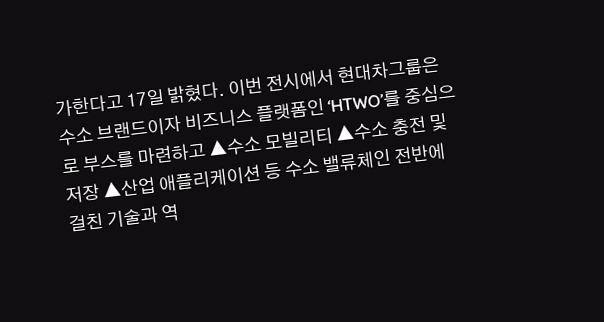가한다고 17일 밝혔다. 이번 전시에서 현대차그룹은 수소 브랜드이자 비즈니스 플랫폼인 ‘HTWO’를 중심으로 부스를 마련하고 ▲수소 모빌리티 ▲수소 충전 및 저장 ▲산업 애플리케이션 등 수소 밸류체인 전반에 걸친 기술과 역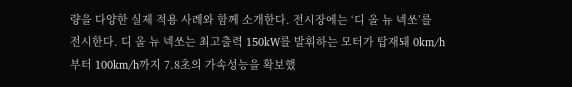량을 다양한 실제 적용 사례와 함께 소개한다. 전시장에는 ‘디 올 뉴 넥쏘’를 전시한다. 디 올 뉴 넥쏘는 최고출력 150kW를 발휘하는 모터가 탑재돼 0km/h부터 100km/h까지 7.8초의 가속성능을 확보했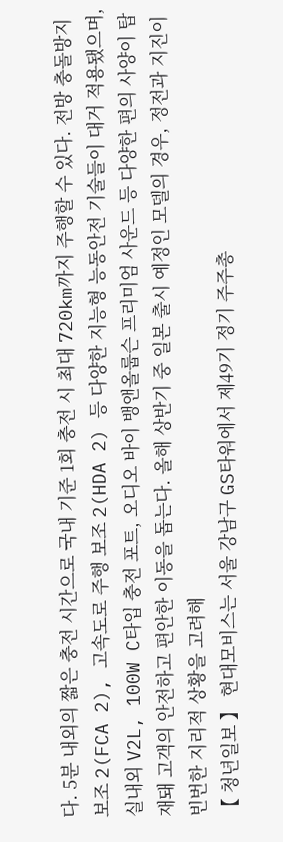다. 5분 내외의 짧은 충전 시간으로 국내 기준 1회 충전 시 최대 720km까지 주행할 수 있다. 전방 충돌방지 보조 2(FCA 2), 고속도로 주행 보조 2(HDA 2) 등 다양한 지능형 능동안전 기술들이 대거 적용됐으며, 실내외 V2L, 100W C타입 충전 포트, 오디오 바이 뱅앤올룹슨 프리미엄 사운드 등 다양한 편의 사양이 탑재돼 고객의 안전하고 편안한 이동을 돕는다. 올해 상반기 중 일본 출시 예정인 모델의 경우, 정전과 지진이 빈번한 지리적 상황을 고려해
【 청년일보 】 현대모비스는 서울 강남구 GS타워에서 제49기 정기 주주총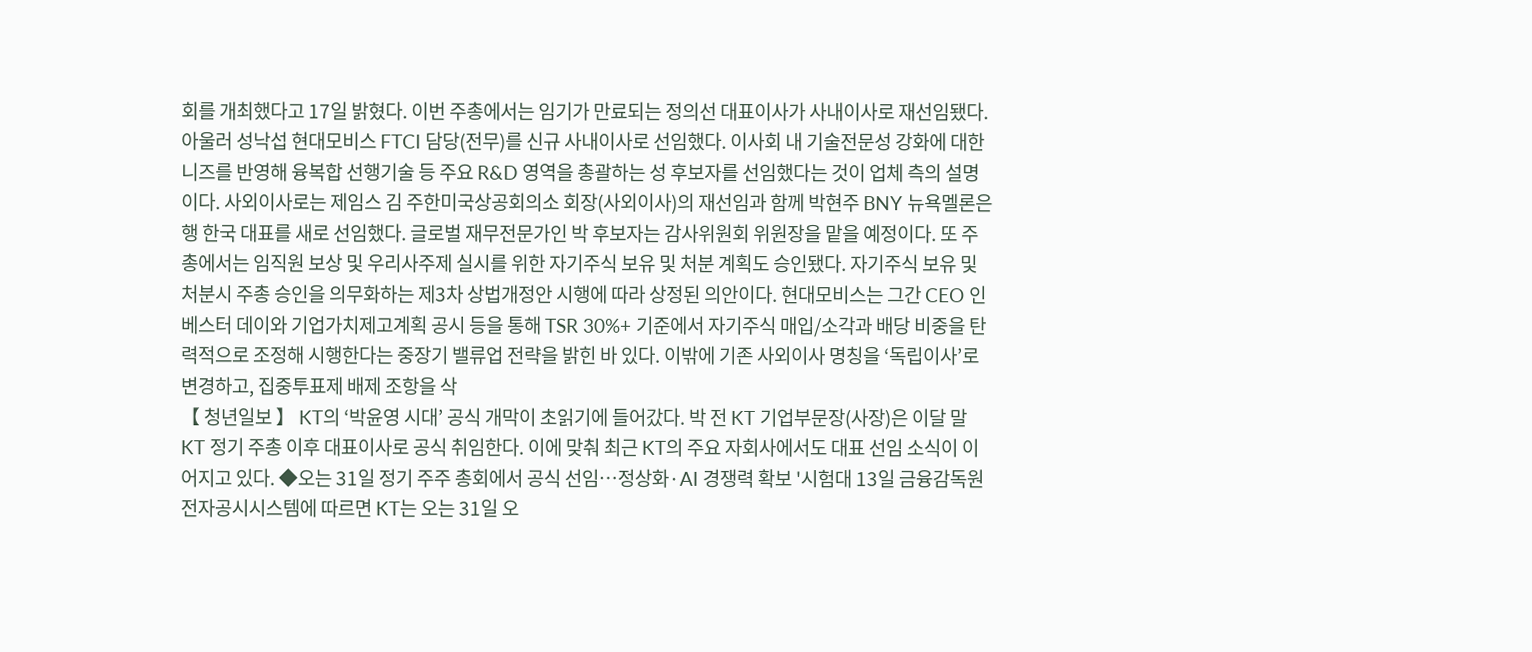회를 개최했다고 17일 밝혔다. 이번 주총에서는 임기가 만료되는 정의선 대표이사가 사내이사로 재선임됐다. 아울러 성낙섭 현대모비스 FTCI 담당(전무)를 신규 사내이사로 선임했다. 이사회 내 기술전문성 강화에 대한 니즈를 반영해 융복합 선행기술 등 주요 R&D 영역을 총괄하는 성 후보자를 선임했다는 것이 업체 측의 설명이다. 사외이사로는 제임스 김 주한미국상공회의소 회장(사외이사)의 재선임과 함께 박현주 BNY 뉴욕멜론은행 한국 대표를 새로 선임했다. 글로벌 재무전문가인 박 후보자는 감사위원회 위원장을 맡을 예정이다. 또 주총에서는 임직원 보상 및 우리사주제 실시를 위한 자기주식 보유 및 처분 계획도 승인됐다. 자기주식 보유 및 처분시 주총 승인을 의무화하는 제3차 상법개정안 시행에 따라 상정된 의안이다. 현대모비스는 그간 CEO 인베스터 데이와 기업가치제고계획 공시 등을 통해 TSR 30%+ 기준에서 자기주식 매입/소각과 배당 비중을 탄력적으로 조정해 시행한다는 중장기 밸류업 전략을 밝힌 바 있다. 이밖에 기존 사외이사 명칭을 ‘독립이사’로 변경하고, 집중투표제 배제 조항을 삭
【 청년일보 】 KT의 ‘박윤영 시대’ 공식 개막이 초읽기에 들어갔다. 박 전 KT 기업부문장(사장)은 이달 말 KT 정기 주총 이후 대표이사로 공식 취임한다. 이에 맞춰 최근 KT의 주요 자회사에서도 대표 선임 소식이 이어지고 있다. ◆오는 31일 정기 주주 총회에서 공식 선임…정상화·AI 경쟁력 확보 '시험대 13일 금융감독원 전자공시시스템에 따르면 KT는 오는 31일 오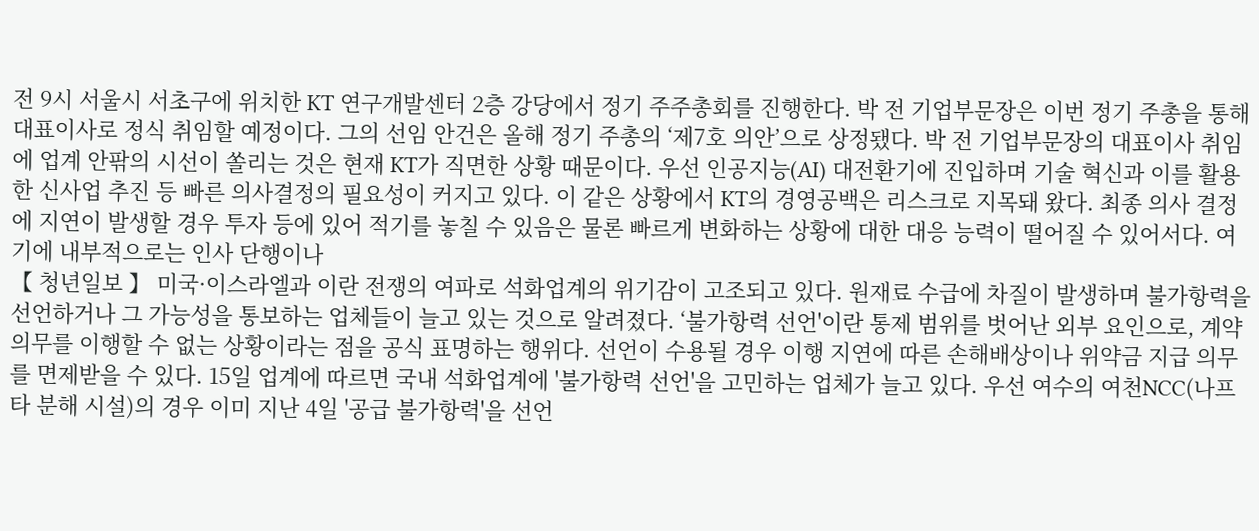전 9시 서울시 서초구에 위치한 KT 연구개발센터 2층 강당에서 정기 주주총회를 진행한다. 박 전 기업부문장은 이번 정기 주총을 통해 대표이사로 정식 취임할 예정이다. 그의 선임 안건은 올해 정기 주총의 ‘제7호 의안’으로 상정됐다. 박 전 기업부문장의 대표이사 취임에 업계 안팎의 시선이 쏠리는 것은 현재 KT가 직면한 상황 때문이다. 우선 인공지능(AI) 대전환기에 진입하며 기술 혁신과 이를 활용한 신사업 추진 등 빠른 의사결정의 필요성이 커지고 있다. 이 같은 상황에서 KT의 경영공백은 리스크로 지목돼 왔다. 최종 의사 결정에 지연이 발생할 경우 투자 등에 있어 적기를 놓칠 수 있음은 물론 빠르게 변화하는 상황에 대한 대응 능력이 떨어질 수 있어서다. 여기에 내부적으로는 인사 단행이나
【 청년일보 】 미국·이스라엘과 이란 전쟁의 여파로 석화업계의 위기감이 고조되고 있다. 원재료 수급에 차질이 발생하며 불가항력을 선언하거나 그 가능성을 통보하는 업체들이 늘고 있는 것으로 알려졌다. ‘불가항력 선언'이란 통제 범위를 벗어난 외부 요인으로, 계약 의무를 이행할 수 없는 상황이라는 점을 공식 표명하는 행위다. 선언이 수용될 경우 이행 지연에 따른 손해배상이나 위약금 지급 의무를 면제받을 수 있다. 15일 업계에 따르면 국내 석화업계에 '불가항력 선언'을 고민하는 업체가 늘고 있다. 우선 여수의 여천NCC(나프타 분해 시설)의 경우 이미 지난 4일 '공급 불가항력'을 선언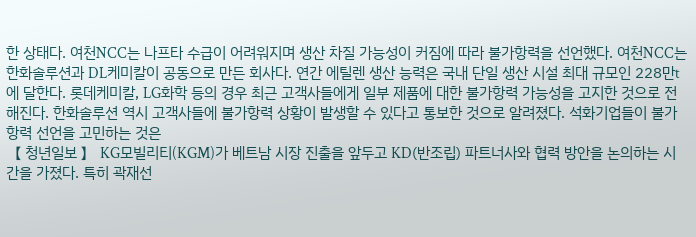한 상태다. 여천NCC는 나프타 수급이 어려워지며 생산 차질 가능성이 커짐에 따라 불가항력을 선언했다. 여천NCC는 한화솔루션과 DL케미칼이 공동으로 만든 회사다. 연간 에틸렌 생산 능력은 국내 단일 생산 시설 최대 규모인 228만t에 달한다. 롯데케미칼, LG화학 등의 경우 최근 고객사들에게 일부 제품에 대한 불가항력 가능성을 고지한 것으로 전해진다. 한화솔루션 역시 고객사들에 불가항력 상황이 발생할 수 있다고 통보한 것으로 알려졌다. 석화기업들이 불가항력 선언을 고민하는 것은
【 청년일보 】 KG모빌리티(KGM)가 베트남 시장 진출을 앞두고 KD(반조립) 파트너사와 협력 방안을 논의하는 시간을 가졌다. 특히 곽재선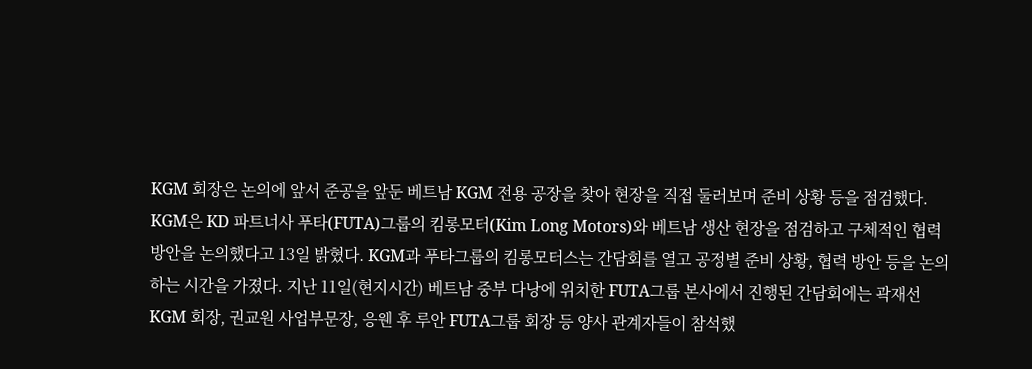KGM 회장은 논의에 앞서 준공을 앞둔 베트남 KGM 전용 공장을 찾아 현장을 직접 둘러보며 준비 상황 등을 점검했다. KGM은 KD 파트너사 푸타(FUTA)그룹의 킴롱모터(Kim Long Motors)와 베트남 생산 현장을 점검하고 구체적인 협력 방안을 논의했다고 13일 밝혔다. KGM과 푸타그룹의 킴롱모터스는 간담회를 열고 공정별 준비 상황, 협력 방안 등을 논의하는 시간을 가졌다. 지난 11일(현지시간) 베트남 중부 다낭에 위치한 FUTA그룹 본사에서 진행된 간담회에는 곽재선 KGM 회장, 권교원 사업부문장, 응웬 후 루안 FUTA그룹 회장 등 양사 관계자들이 참석했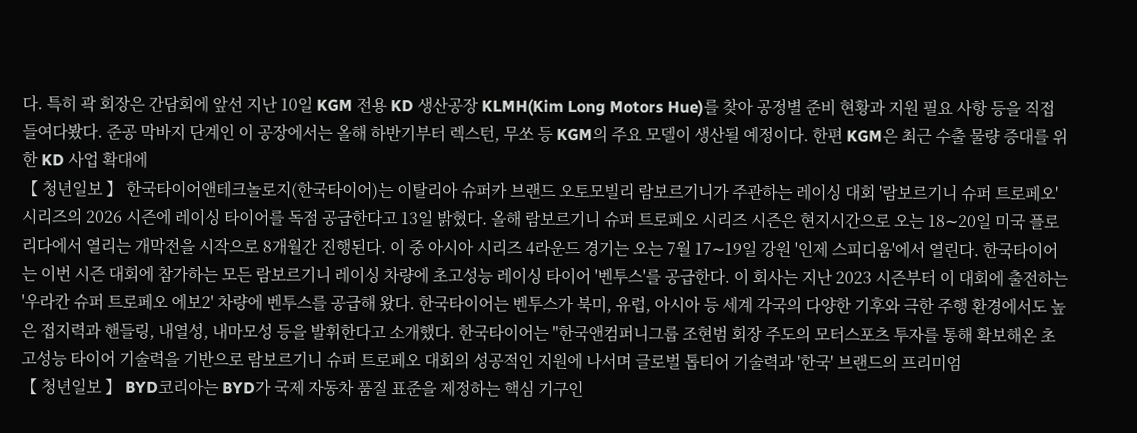다. 특히 곽 회장은 간담회에 앞선 지난 10일 KGM 전용 KD 생산공장 KLMH(Kim Long Motors Hue)를 찾아 공정별 준비 현황과 지원 필요 사항 등을 직접 들여다봤다. 준공 막바지 단계인 이 공장에서는 올해 하반기부터 렉스턴, 무쏘 등 KGM의 주요 모델이 생산될 예정이다. 한편 KGM은 최근 수출 물량 증대를 위한 KD 사업 확대에
【 청년일보 】 한국타이어앤테크놀로지(한국타이어)는 이탈리아 슈퍼카 브랜드 오토모빌리 람보르기니가 주관하는 레이싱 대회 '람보르기니 슈퍼 트로페오' 시리즈의 2026 시즌에 레이싱 타이어를 독점 공급한다고 13일 밝혔다. 올해 람보르기니 슈퍼 트로페오 시리즈 시즌은 현지시간으로 오는 18∼20일 미국 플로리다에서 열리는 개막전을 시작으로 8개월간 진행된다. 이 중 아시아 시리즈 4라운드 경기는 오는 7월 17∼19일 강원 '인제 스피디움'에서 열린다. 한국타이어는 이번 시즌 대회에 참가하는 모든 람보르기니 레이싱 차량에 초고성능 레이싱 타이어 '벤투스'를 공급한다. 이 회사는 지난 2023 시즌부터 이 대회에 출전하는 '우라칸 슈퍼 트로페오 에보2' 차량에 벤투스를 공급해 왔다. 한국타이어는 벤투스가 북미, 유럽, 아시아 등 세계 각국의 다양한 기후와 극한 주행 환경에서도 높은 접지력과 핸들링, 내열성, 내마모성 등을 발휘한다고 소개했다. 한국타이어는 "한국앤컴퍼니그룹 조현범 회장 주도의 모터스포츠 투자를 통해 확보해온 초고성능 타이어 기술력을 기반으로 람보르기니 슈퍼 트로페오 대회의 성공적인 지원에 나서며 글로벌 톱티어 기술력과 '한국' 브랜드의 프리미엄
【 청년일보 】 BYD코리아는 BYD가 국제 자동차 품질 표준을 제정하는 핵심 기구인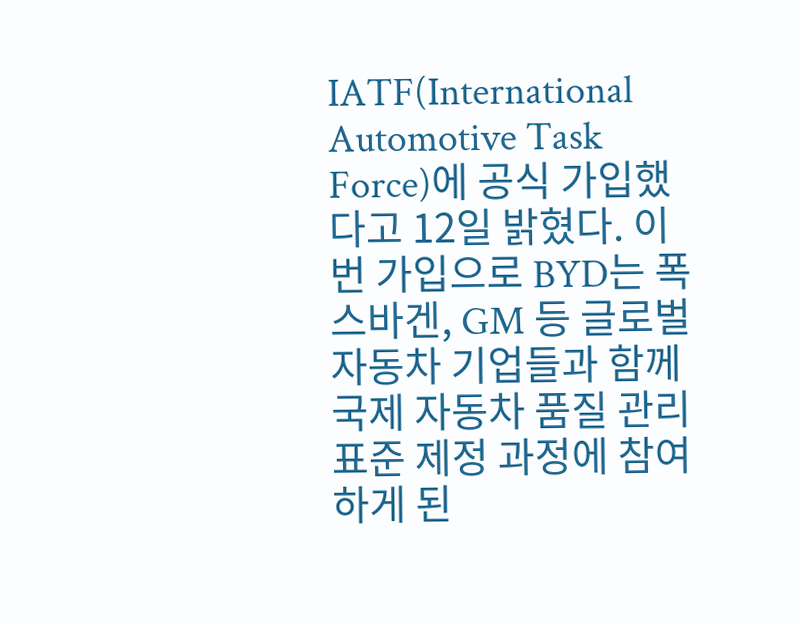IATF(International Automotive Task Force)에 공식 가입했다고 12일 밝혔다. 이번 가입으로 BYD는 폭스바겐, GM 등 글로벌 자동차 기업들과 함께 국제 자동차 품질 관리 표준 제정 과정에 참여하게 된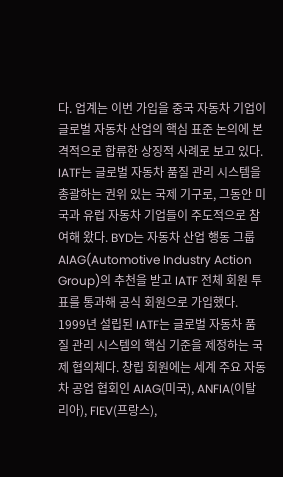다. 업계는 이번 가입을 중국 자동차 기업이 글로벌 자동차 산업의 핵심 표준 논의에 본격적으로 합류한 상징적 사례로 보고 있다. IATF는 글로벌 자동차 품질 관리 시스템을 총괄하는 권위 있는 국제 기구로, 그동안 미국과 유럽 자동차 기업들이 주도적으로 참여해 왔다. BYD는 자동차 산업 행동 그룹 AIAG(Automotive Industry Action Group)의 추천을 받고 IATF 전체 회원 투표를 통과해 공식 회원으로 가입했다. 1999년 설립된 IATF는 글로벌 자동차 품질 관리 시스템의 핵심 기준을 제정하는 국제 협의체다. 창립 회원에는 세계 주요 자동차 공업 협회인 AIAG(미국), ANFIA(이탈리아), FIEV(프랑스),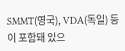SMMT(영국), VDA(독일) 등이 포함돼 있으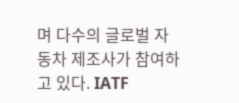며 다수의 글로벌 자동차 제조사가 참여하고 있다. IATF